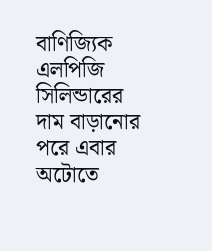বাণিজ্যিক এলপিজি সিলিন্ডারের দাম বাড়ানোর পরে এবার অটোতে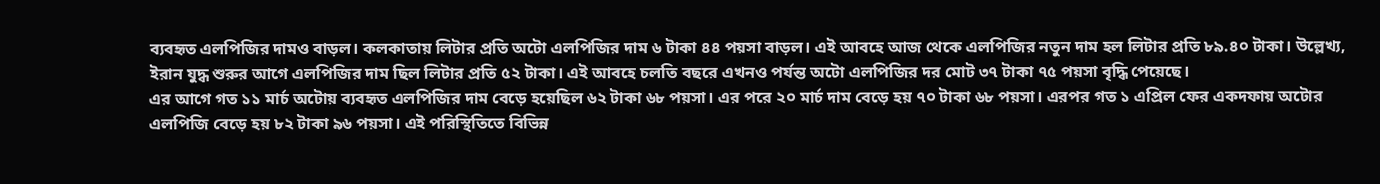ব্যবহৃত এলপিজির দামও বাড়ল। কলকাতায় লিটার প্রতি অটো এলপিজির দাম ৬ টাকা ৪৪ পয়সা বাড়ল। এই আবহে আজ থেকে এলপিজির নতুন দাম হল লিটার প্রতি ৮৯.৪০ টাকা। উল্লেখ্য, ইরান যুদ্ধ শুরুর আগে এলপিজির দাম ছিল লিটার প্রতি ৫২ টাকা। এই আবহে চলতি বছরে এখনও পর্যন্ত অটো এলপিজির দর মোট ৩৭ টাকা ৭৫ পয়সা বৃদ্ধি পেয়েছে।
এর আগে গত ১১ মার্চ অটোয় ব্যবহৃত এলপিজির দাম বেড়ে হয়েছিল ৬২ টাকা ৬৮ পয়সা। এর পরে ২০ মার্চ দাম বেড়ে হয় ৭০ টাকা ৬৮ পয়সা। এরপর গত ১ এপ্রিল ফের একদফায় অটোর এলপিজি বেড়ে হয় ৮২ টাকা ৯৬ পয়সা। এই পরিস্থিতিতে বিভিন্ন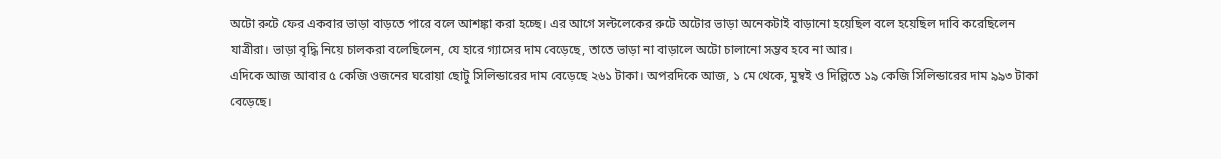অটো রুটে ফের একবার ভাড়া বাড়তে পারে বলে আশঙ্কা করা হচ্ছে। এর আগে সল্টলেকের রুটে অটোর ভাড়া অনেকটাই বাড়ানো হয়েছিল বলে হয়েছিল দাবি করেছিলেন যাত্রীরা। ভাড়া বৃদ্ধি নিয়ে চালকরা বলেছিলেন, যে হারে গ্যাসের দাম বেড়েছে, তাতে ভাড়া না বাড়ালে অটো চালানো সম্ভব হবে না আর।
এদিকে আজ আবার ৫ কেজি ওজনের ঘরোয়া ছোটু সিলিন্ডারের দাম বেড়েছে ২৬১ টাকা। অপরদিকে আজ, ১ মে থেকে, মুম্বই ও দিল্লিতে ১৯ কেজি সিলিন্ডারের দাম ৯৯৩ টাকা বেড়েছে।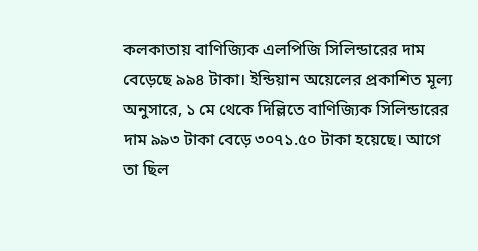কলকাতায় বাণিজ্যিক এলপিজি সিলিন্ডারের দাম বেড়েছে ৯৯৪ টাকা। ইন্ডিয়ান অয়েলের প্রকাশিত মূল্য অনুসারে, ১ মে থেকে দিল্লিতে বাণিজ্যিক সিলিন্ডারের দাম ৯৯৩ টাকা বেড়ে ৩০৭১.৫০ টাকা হয়েছে। আগে তা ছিল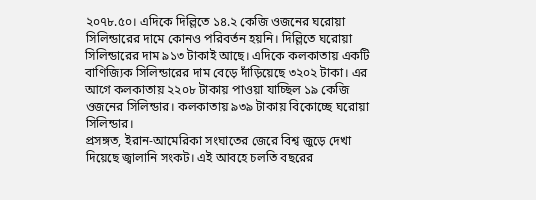২০৭৮.৫০। এদিকে দিল্লিতে ১৪.২ কেজি ওজনের ঘরোয়া সিলিন্ডারের দামে কোনও পরিবর্তন হয়নি। দিল্লিতে ঘরোয়া সিলিন্ডারের দাম ৯১৩ টাকাই আছে। এদিকে কলকাতায় একটি বাণিজ্যিক সিলিন্ডারের দাম বেড়ে দাঁড়িয়েছে ৩২০২ টাকা। এর আগে কলকাতায় ২২০৮ টাকায় পাওয়া যাচ্ছিল ১৯ কেজি ওজনের সিলিন্ডার। কলকাতায় ৯৩৯ টাকায় বিকোচ্ছে ঘরোয়া সিলিন্ডার।
প্রসঙ্গত, ইরান-আমেরিকা সংঘাতের জেরে বিশ্ব জুড়ে দেখা দিয়েছে জ্বালানি সংকট। এই আবহে চলতি বছরের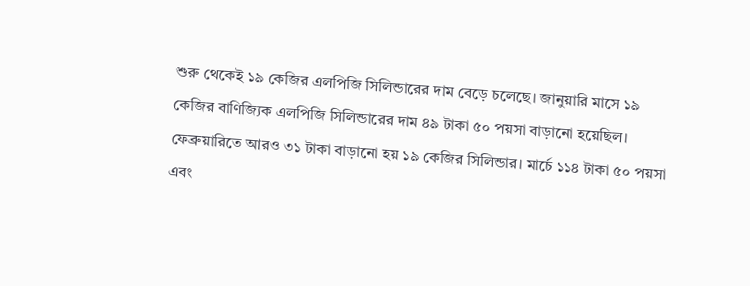শুরু থেকেই ১৯ কেজির এলপিজি সিলিন্ডারের দাম বেড়ে চলেছে। জানুয়ারি মাসে ১৯ কেজির বাণিজ্যিক এলপিজি সিলিন্ডারের দাম ৪৯ টাকা ৫০ পয়সা বাড়ানো হয়েছিল। ফেব্রুয়ারিতে আরও ৩১ টাকা বাড়ানো হয় ১৯ কেজির সিলিন্ডার। মার্চে ১১৪ টাকা ৫০ পয়সা এবং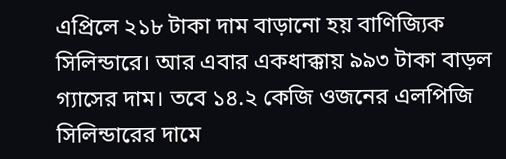এপ্রিলে ২১৮ টাকা দাম বাড়ানো হয় বাণিজ্যিক সিলিন্ডারে। আর এবার একধাক্কায় ৯৯৩ টাকা বাড়ল গ্যাসের দাম। তবে ১৪.২ কেজি ওজনের এলপিজি সিলিন্ডারের দামে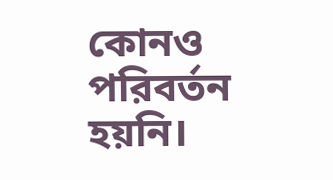কোনও পরিবর্তন হয়নি।